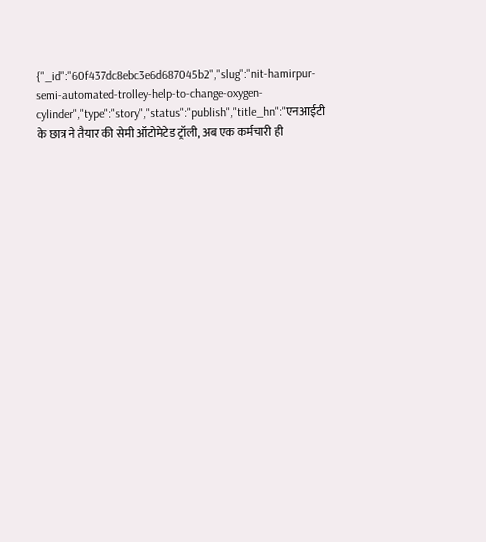{"_id":"60f437dc8ebc3e6d687045b2","slug":"nit-hamirpur-semi-automated-trolley-help-to-change-oxygen-cylinder","type":"story","status":"publish","title_hn":"एनआईटी के छात्र ने तैयार की सेमी ऑटोमेटेड ट्रॉली, अब एक कर्मचारी ही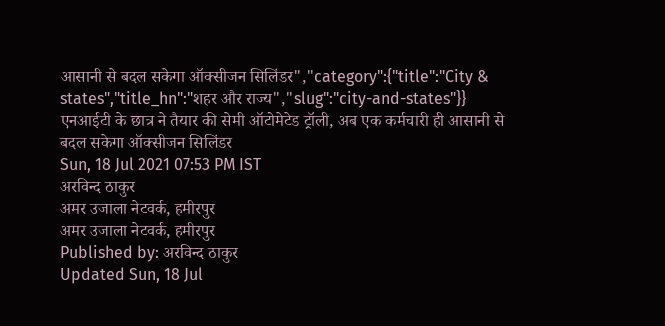आसानी से बदल सकेगा ऑक्सीजन सिलिंडर","category":{"title":"City & states","title_hn":"शहर और राज्य","slug":"city-and-states"}}
एनआईटी के छात्र ने तैयार की सेमी ऑटोमेटेड ट्रॉली, अब एक कर्मचारी ही आसानी से बदल सकेगा ऑक्सीजन सिलिंडर
Sun, 18 Jul 2021 07:53 PM IST
अरविन्द ठाकुर
अमर उजाला नेटवर्क, हमीरपुर
अमर उजाला नेटवर्क, हमीरपुर
Published by: अरविन्द ठाकुर
Updated Sun, 18 Jul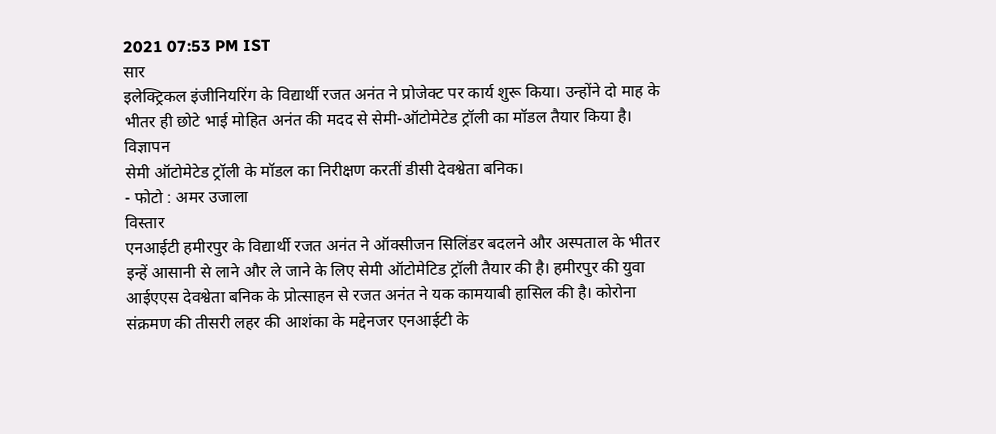2021 07:53 PM IST
सार
इलेक्ट्रिकल इंजीनियरिंग के विद्यार्थी रजत अनंत ने प्रोजेक्ट पर कार्य शुरू किया। उन्होंने दो माह के भीतर ही छोटे भाई मोहित अनंत की मदद से सेमी-ऑटोमेटेड ट्रॉली का मॉडल तैयार किया है।
विज्ञापन
सेमी ऑटोमेटेड ट्रॉली के मॉडल का निरीक्षण करतीं डीसी देवश्वेता बनिक।
- फोटो : अमर उजाला
विस्तार
एनआईटी हमीरपुर के विद्यार्थी रजत अनंत ने ऑक्सीजन सिलिंडर बदलने और अस्पताल के भीतर इन्हें आसानी से लाने और ले जाने के लिए सेमी ऑटोमेटिड ट्रॉली तैयार की है। हमीरपुर की युवा आईएएस देवश्वेता बनिक के प्रोत्साहन से रजत अनंत ने यक कामयाबी हासिल की है। कोरोना संक्रमण की तीसरी लहर की आशंका के मद्देनजर एनआईटी के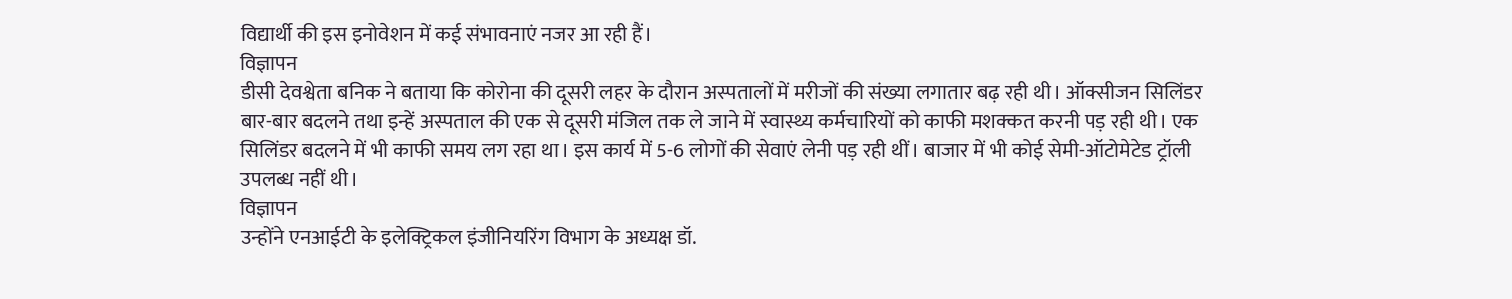विद्यार्थी की इस इनोवेशन में कई संभावनाएं नजर आ रही हैं।
विज्ञापन
डीसी देवश्वेता बनिक ने बताया कि कोरोना की दूसरी लहर के दौरान अस्पतालों में मरीजों की संख्या लगातार बढ़ रही थी। ऑक्सीजन सिलिंडर बार-बार बदलने तथा इन्हें अस्पताल की एक से दूसरी मंजिल तक ले जाने में स्वास्थ्य कर्मचारियों को काफी मशक्कत करनी पड़ रही थी। एक सिलिंडर बदलने में भी काफी समय लग रहा था। इस कार्य में 5-6 लोगों की सेवाएं लेनी पड़ रही थीं। बाजार में भी कोई सेमी-ऑटोमेटेड ट्रॉली उपलब्ध नहीं थी।
विज्ञापन
उन्होंने एनआईटी के इलेक्ट्रिकल इंजीनियरिंग विभाग के अध्यक्ष डॉ.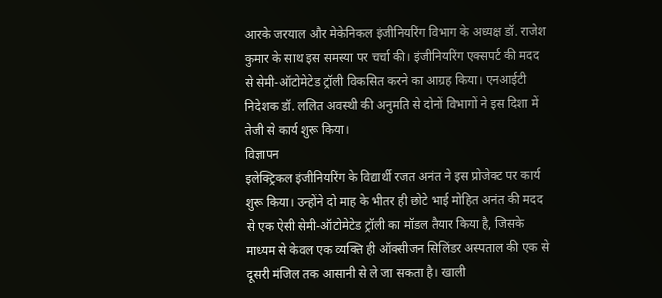आरके जरयाल और मेकेनिकल इंजीनियरिंग विभाग के अध्यक्ष डॉ. राजेश कुमार के साथ इस समस्या पर चर्चा की। इंजीनियरिंग एक्सपर्ट की मदद से सेमी-ऑटोमेटेड ट्रॉली विकसित करने का आग्रह किया। एनआईटी निदेशक डॉ. ललित अवस्थी की अनुमति से दोनों विभागों ने इस दिशा में तेजी से कार्य शुरू किया।
विज्ञापन
इलेक्ट्रिकल इंजीनियरिंग के विद्यार्थी रजत अनंत ने इस प्रोजेक्ट पर कार्य शुरू किया। उन्होंने दो माह के भीतर ही छोटे भाई मोहित अनंत की मदद से एक ऐसी सेमी-ऑटोमेटेड ट्रॉली का मॉडल तैयार किया है, जिसके माध्यम से केवल एक व्यक्ति ही ऑक्सीजन सिलिंडर अस्पताल की एक से दूसरी मंजिल तक आसानी से ले जा सकता है। खाली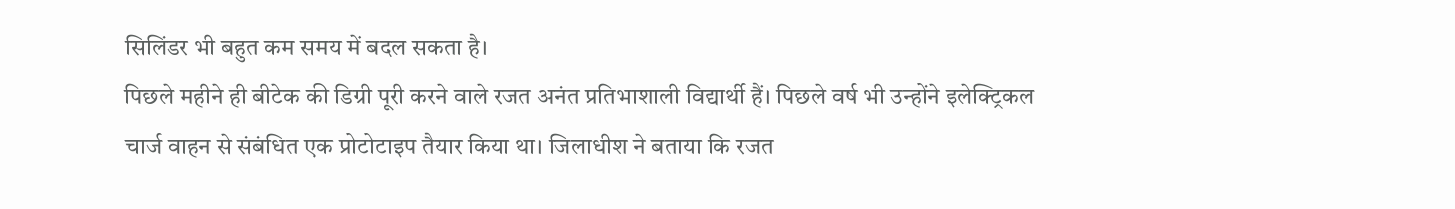सिलिंडर भी बहुत कम समय में बदल सकता है।
पिछले महीने ही बीटेक की डिग्री पूरी करने वाले रजत अनंत प्रतिभाशाली विद्यार्थी हैं। पिछले वर्ष भी उन्होंने इलेक्ट्रिकल चार्ज वाहन से संबंधित एक प्रोटोटाइप तैयार किया था। जिलाधीश ने बताया कि रजत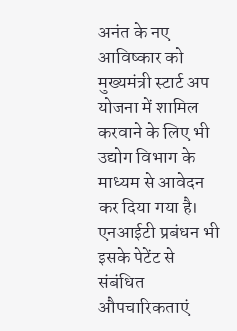अनंत के नए आविष्कार को मुख्यमंत्री स्टार्ट अप योजना में शामिल करवाने के लिए भी उद्योग विभाग के माध्यम से आवेदन कर दिया गया है। एनआईटी प्रबंधन भी इसके पेटेंट से संबंधित औपचारिकताएं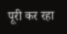पूरी कर रहा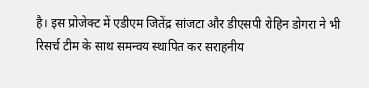है। इस प्रोजेक्ट में एडीएम जितेंद्र सांजटा और डीएसपी रोहिन डोगरा ने भी रिसर्च टीम के साथ समन्वय स्थापित कर सराहनीय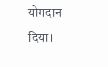योगदान दिया।